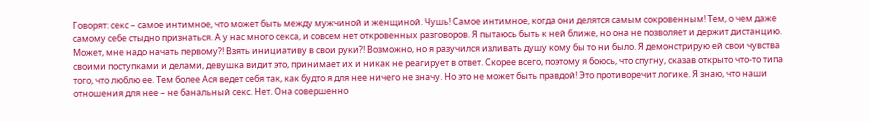Говорят: секс – самое интимное, что может быть между мужчиной и женщиной. Чушь! Самое интимное, когда они делятся самым сокровенным! Тем, о чем даже самому себе стыдно признаться. А у нас много секса, и совсем нет откровенных разговоров. Я пытаюсь быть к ней ближе, но она не позволяет и держит дистанцию. Может, мне надо начать первому?! Взять инициативу в свои руки?! Возможно, но я разучился изливать душу кому бы то ни было. Я демонстрирую ей свои чувства своими поступками и делами, девушка видит это, принимает их и никак не реагирует в ответ. Скорее всего, поэтому я боюсь, что спугну, сказав открыто что-то типа того, что люблю ее. Тем более Ася ведет себя так, как будто я для нее ничего не значу. Но это не может быть правдой! Это противоречит логике. Я знаю, что наши отношения для нее – не банальный секс. Нет. Она совершенно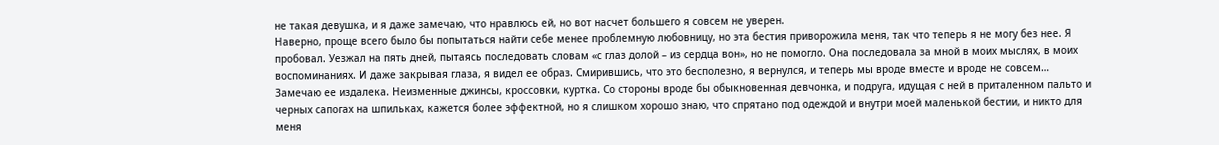не такая девушка, и я даже замечаю, что нравлюсь ей, но вот насчет большего я совсем не уверен.
Наверно, проще всего было бы попытаться найти себе менее проблемную любовницу, но эта бестия приворожила меня, так что теперь я не могу без нее. Я пробовал. Уезжал на пять дней, пытаясь последовать словам «с глаз долой – из сердца вон», но не помогло. Она последовала за мной в моих мыслях, в моих воспоминаниях. И даже закрывая глаза, я видел ее образ. Смирившись, что это бесполезно, я вернулся, и теперь мы вроде вместе и вроде не совсем…
Замечаю ее издалека. Неизменные джинсы, кроссовки, куртка. Со стороны вроде бы обыкновенная девчонка, и подруга, идущая с ней в приталенном пальто и черных сапогах на шпильках, кажется более эффектной, но я слишком хорошо знаю, что спрятано под одеждой и внутри моей маленькой бестии, и никто для меня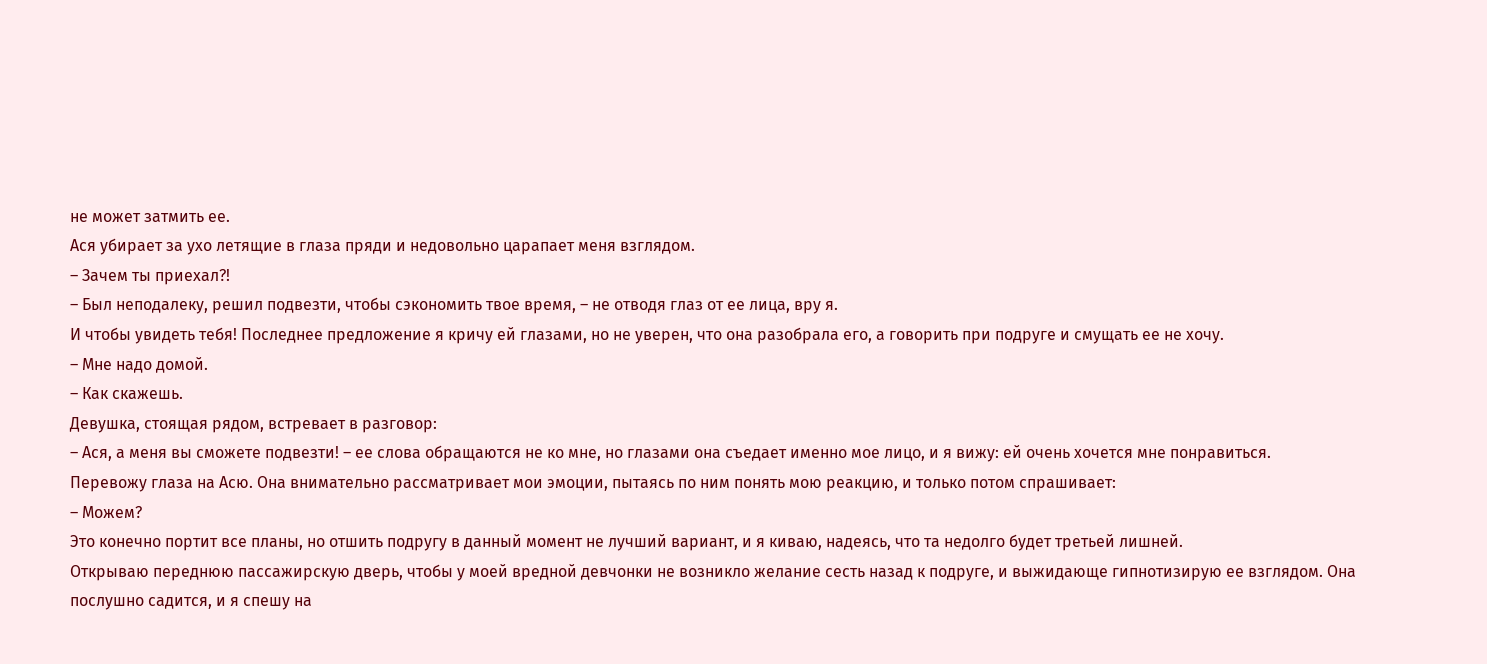не может затмить ее.
Ася убирает за ухо летящие в глаза пряди и недовольно царапает меня взглядом.
– Зачем ты приехал?!
– Был неподалеку, решил подвезти, чтобы сэкономить твое время, – не отводя глаз от ее лица, вру я.
И чтобы увидеть тебя! Последнее предложение я кричу ей глазами, но не уверен, что она разобрала его, а говорить при подруге и смущать ее не хочу.
– Мне надо домой.
– Как скажешь.
Девушка, стоящая рядом, встревает в разговор:
– Ася, а меня вы сможете подвезти! – ее слова обращаются не ко мне, но глазами она съедает именно мое лицо, и я вижу: ей очень хочется мне понравиться.
Перевожу глаза на Асю. Она внимательно рассматривает мои эмоции, пытаясь по ним понять мою реакцию, и только потом спрашивает:
– Можем?
Это конечно портит все планы, но отшить подругу в данный момент не лучший вариант, и я киваю, надеясь, что та недолго будет третьей лишней.
Открываю переднюю пассажирскую дверь, чтобы у моей вредной девчонки не возникло желание сесть назад к подруге, и выжидающе гипнотизирую ее взглядом. Она послушно садится, и я спешу на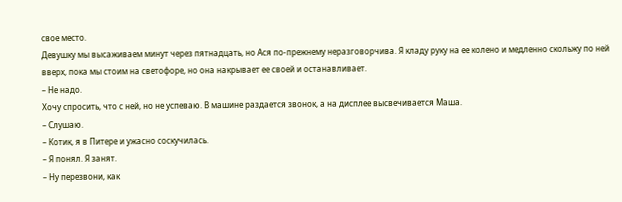свое место.
Девушку мы высаживаем минут через пятнадцать, но Ася по-прежнему неразговорчива. Я кладу руку на ее колено и медленно скольжу по ней вверх, пока мы стоим на светофоре, но она накрывает ее своей и останавливает.
– Не надо.
Хочу спросить, что с ней, но не успеваю. В машине раздается звонок, а на дисплее высвечивается Маша.
– Слушаю.
– Котик, я в Питере и ужасно соскучилась.
– Я понял. Я занят.
– Ну перезвони, как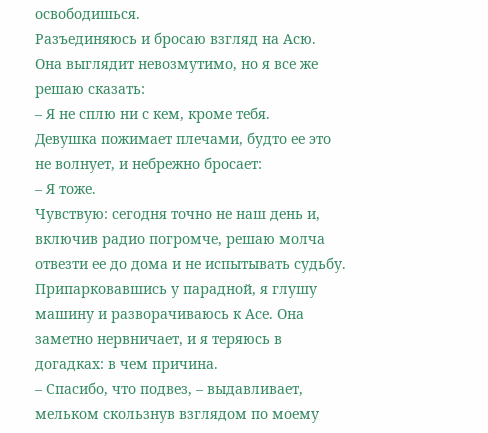освободишься.
Разъединяюсь и бросаю взгляд на Асю. Она выглядит невозмутимо, но я все же решаю сказать:
– Я не сплю ни с кем, кроме тебя.
Девушка пожимает плечами, будто ее это не волнует, и небрежно бросает:
– Я тоже.
Чувствую: сегодня точно не наш день и, включив радио погромче, решаю молча отвезти ее до дома и не испытывать судьбу.
Припарковавшись у парадной, я глушу машину и разворачиваюсь к Асе. Она заметно нервничает, и я теряюсь в догадках: в чем причина.
– Спасибо, что подвез, – выдавливает, мельком скользнув взглядом по моему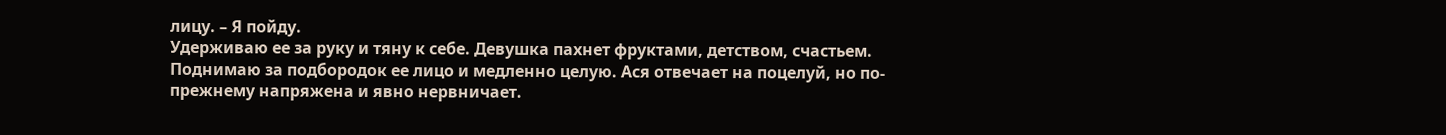лицу. – Я пойду.
Удерживаю ее за руку и тяну к себе. Девушка пахнет фруктами, детством, счастьем. Поднимаю за подбородок ее лицо и медленно целую. Ася отвечает на поцелуй, но по-прежнему напряжена и явно нервничает.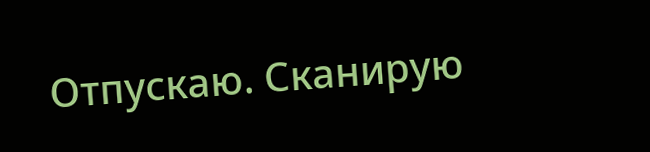Отпускаю. Сканирую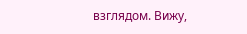взглядом. Вижу,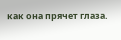как она прячет глаза.